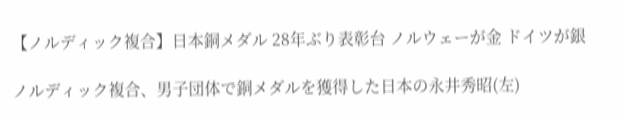【ノルディック複合】日本銅メダル 28年ぶり表彰台 ノルウェーが金 ドイツが銀

ノルディック複合、男子団体で銅メダルを獲得した日本の永井秀昭(左)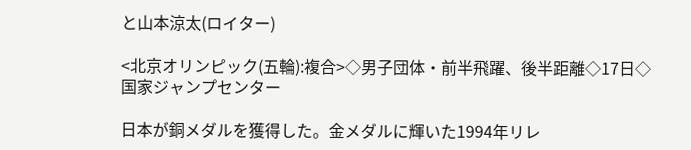と山本涼太(ロイター)

<北京オリンピック(五輪):複合>◇男子団体・前半飛躍、後半距離◇17日◇国家ジャンプセンター

日本が銅メダルを獲得した。金メダルに輝いた1994年リレ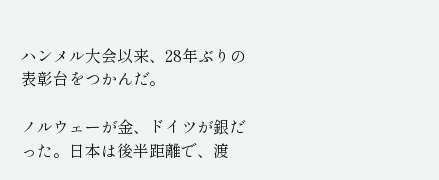ハンメル大会以来、28年ぶりの表彰台をつかんだ。

ノルウェーが金、ドイツが銀だった。日本は後半距離で、渡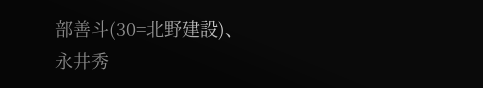部善斗(30=北野建設)、永井秀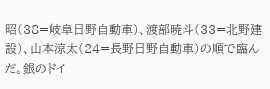昭(38=岐阜日野自動車)、渡部暁斗(33=北野建設)、山本涼太(24=長野日野自動車)の順で臨んだ。銀のドイ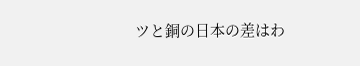ツと銅の日本の差はわ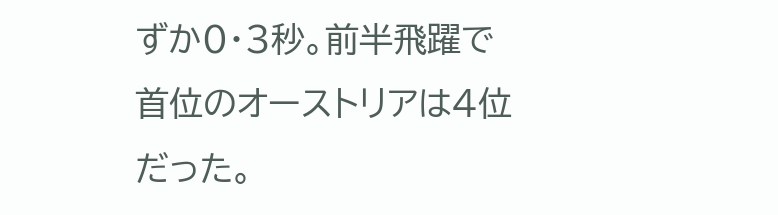ずか0・3秒。前半飛躍で首位のオーストリアは4位だった。